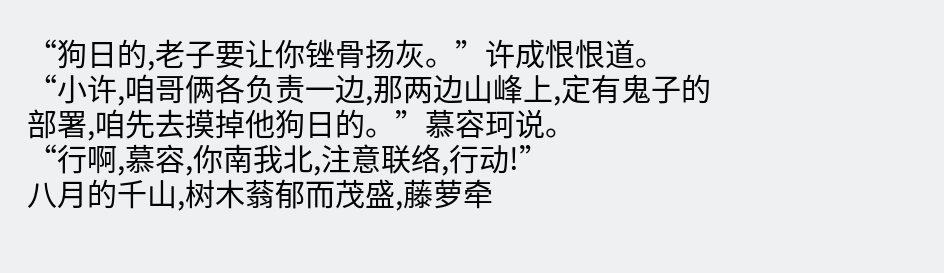“狗日的,老子要让你锉骨扬灰。”许成恨恨道。
“小许,咱哥俩各负责一边,那两边山峰上,定有鬼子的部署,咱先去摸掉他狗日的。”慕容珂说。
“行啊,慕容,你南我北,注意联络,行动!”
八月的千山,树木蓊郁而茂盛,藤萝牵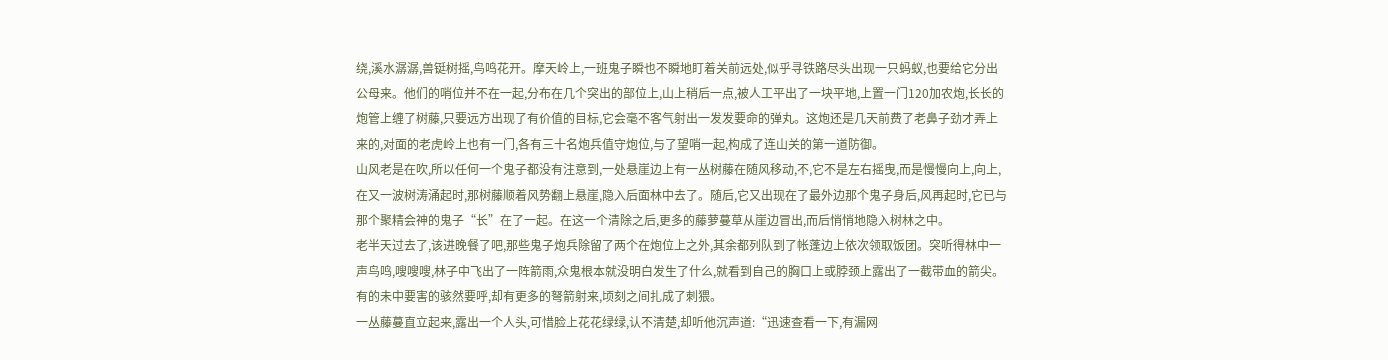绕,溪水潺潺,兽铤树摇,鸟鸣花开。摩天岭上,一班鬼子瞬也不瞬地盯着关前远处,似乎寻铁路尽头出现一只蚂蚁,也要给它分出公母来。他们的哨位并不在一起,分布在几个突出的部位上,山上稍后一点,被人工平出了一块平地,上置一门120加农炮,长长的炮管上缠了树藤,只要远方出现了有价值的目标,它会毫不客气射出一发发要命的弹丸。这炮还是几天前费了老鼻子劲才弄上来的,对面的老虎岭上也有一门,各有三十名炮兵值守炮位,与了望哨一起,构成了连山关的第一道防御。
山风老是在吹,所以任何一个鬼子都没有注意到,一处悬崖边上有一丛树藤在随风移动,不,它不是左右摇曳,而是慢慢向上,向上,在又一波树涛涌起时,那树藤顺着风势翻上悬崖,隐入后面林中去了。随后,它又出现在了最外边那个鬼子身后,风再起时,它已与那个聚精会神的鬼子“长”在了一起。在这一个清除之后,更多的藤萝蔓草从崖边冒出,而后悄悄地隐入树林之中。
老半天过去了,该进晚餐了吧,那些鬼子炮兵除留了两个在炮位上之外,其余都列队到了帐蓬边上依次领取饭团。突听得林中一声鸟鸣,嗖嗖嗖,林子中飞出了一阵箭雨,众鬼根本就没明白发生了什么,就看到自己的胸口上或脖颈上露出了一截带血的箭尖。有的未中要害的骇然要呼,却有更多的弩箭射来,顷刻之间扎成了刺猥。
一丛藤蔓直立起来,露出一个人头,可惜脸上花花绿绿,认不清楚,却听他沉声道:“迅速查看一下,有漏网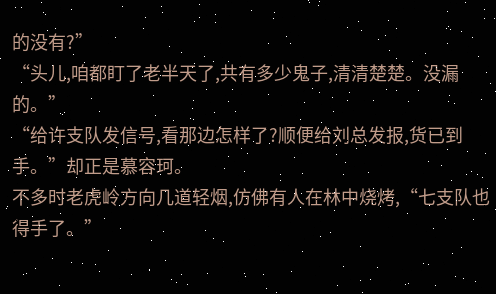的没有?”
“头儿,咱都盯了老半天了,共有多少鬼子,清清楚楚。没漏的。”
“给许支队发信号,看那边怎样了?顺便给刘总发报,货已到手。”却正是慕容珂。
不多时老虎岭方向几道轻烟,仿佛有人在林中烧烤,“七支队也得手了。”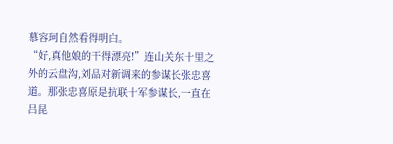慕容珂自然看得明白。
“好,真他娘的干得漂亮!”连山关东十里之外的云盘沟,刘品对新调来的参谋长张忠喜道。那张忠喜原是抗联十军参谋长,一直在吕昆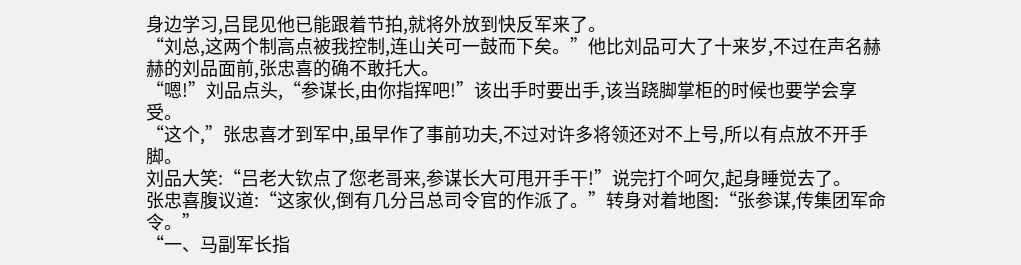身边学习,吕昆见他已能跟着节拍,就将外放到快反军来了。
“刘总,这两个制高点被我控制,连山关可一鼓而下矣。”他比刘品可大了十来岁,不过在声名赫赫的刘品面前,张忠喜的确不敢托大。
“嗯!”刘品点头,“参谋长,由你指挥吧!”该出手时要出手,该当跷脚掌柜的时候也要学会享受。
“这个,”张忠喜才到军中,虽早作了事前功夫,不过对许多将领还对不上号,所以有点放不开手脚。
刘品大笑:“吕老大钦点了您老哥来,参谋长大可甩开手干!”说完打个呵欠,起身睡觉去了。
张忠喜腹议道:“这家伙,倒有几分吕总司令官的作派了。”转身对着地图:“张参谋,传集团军命令。”
“一、马副军长指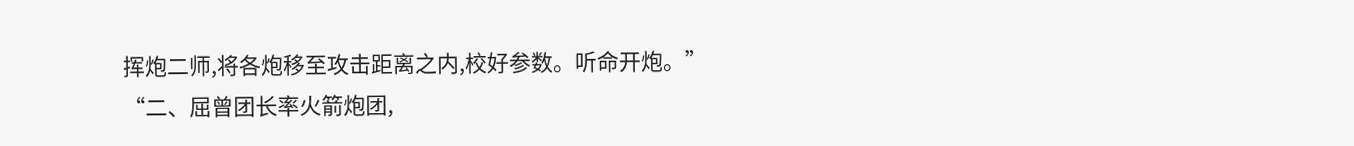挥炮二师,将各炮移至攻击距离之内,校好参数。听命开炮。”
“二、屈曾团长率火箭炮团,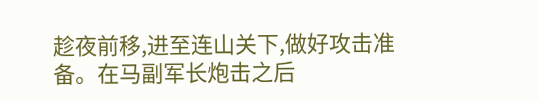趁夜前移,进至连山关下,做好攻击准备。在马副军长炮击之后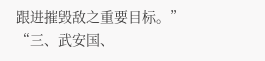跟进摧毁敌之重要目标。”
“三、武安国、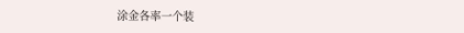涂金各率一个装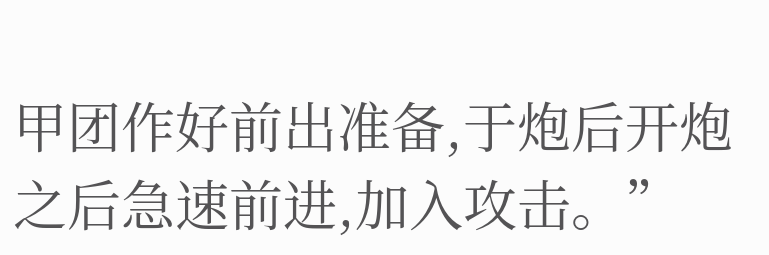甲团作好前出准备,于炮后开炮之后急速前进,加入攻击。”